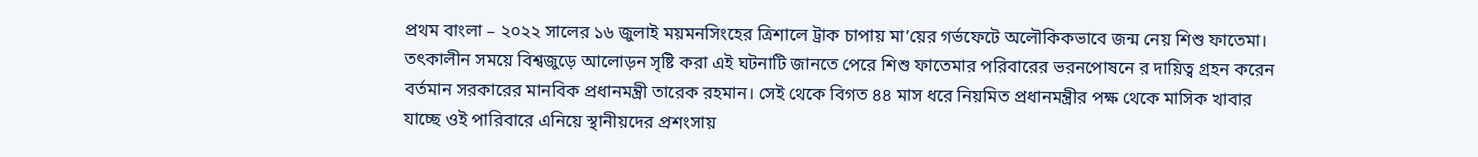প্রথম বাংলা – ২০২২ সালের ১৬ জুলাই ময়মনসিংহের ত্রিশালে ট্রাক চাপায় মা’য়ের গর্ভফেটে অলৌকিকভাবে জন্ম নেয় শিশু ফাতেমা। তৎকালীন সময়ে বিশ্বজুড়ে আলোড়ন সৃষ্টি করা এই ঘটনাটি জানতে পেরে শিশু ফাতেমার পরিবারের ভরনপোষনে র দায়িত্ব গ্রহন করেন বর্তমান সরকারের মানবিক প্রধানমন্ত্রী তারেক রহমান। সেই থেকে বিগত ৪৪ মাস ধরে নিয়মিত প্রধানমন্ত্রীর পক্ষ থেকে মাসিক খাবার যাচ্ছে ওই পারিবারে এনিয়ে স্থানীয়দের প্রশংসায়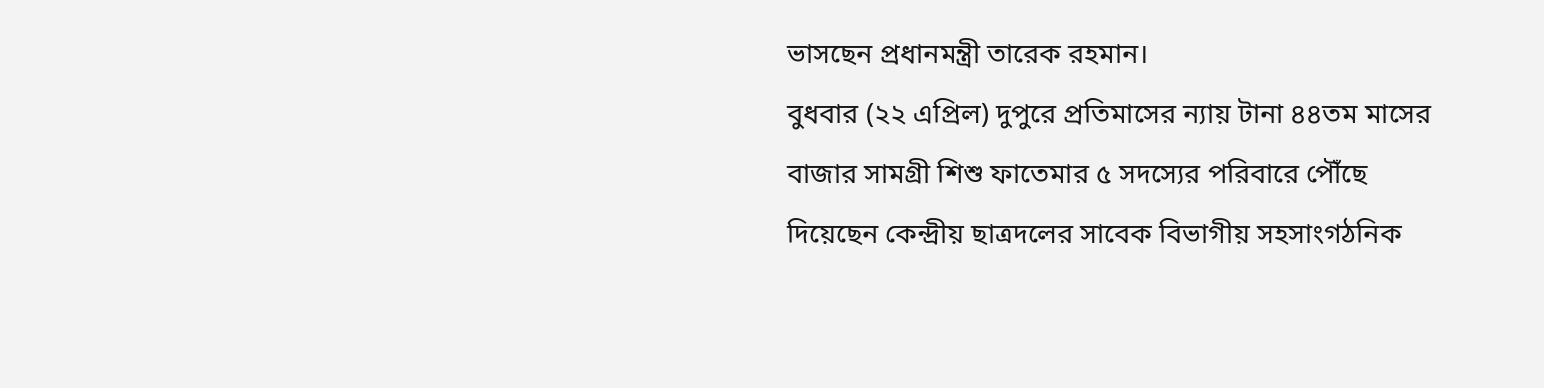ভাসছেন প্রধানমন্ত্রী তারেক রহমান।
বুধবার (২২ এপ্রিল) দুপুরে প্রতিমাসের ন্যায় টানা ৪৪তম মাসের বাজার সামগ্রী শিশু ফাতেমার ৫ সদস্যের পরিবারে পৌঁছে দিয়েছেন কেন্দ্রীয় ছাত্রদলের সাবেক বিভাগীয় সহসাংগঠনিক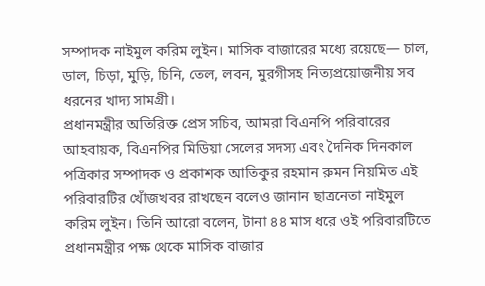সম্পাদক নাইমুল করিম লুইন। মাসিক বাজারের মধ্যে রয়েছে— চাল, ডাল, চিড়া, মুড়ি, চিনি, তেল, লবন, মুরগীসহ নিত্যপ্রয়োজনীয় সব ধরনের খাদ্য সামগ্রী।
প্রধানমন্ত্রীর অতিরিক্ত প্রেস সচিব, আমরা বিএনপি পরিবারের আহবায়ক, বিএনপির মিডিয়া সেলের সদস্য এবং দৈনিক দিনকাল পত্রিকার সম্পাদক ও প্রকাশক আতিকুর রহমান রুমন নিয়মিত এই পরিবারটির খোঁজখবর রাখছেন বলেও জানান ছাত্রনেতা নাইমুল করিম লুইন। তিনি আরো বলেন, টানা ৪৪ মাস ধরে ওই পরিবারটিতে প্রধানমন্ত্রীর পক্ষ থেকে মাসিক বাজার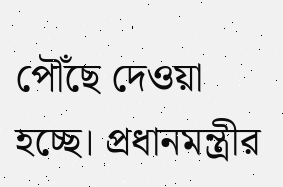পৌঁছে দেওয়া হচ্ছে। প্রধানমন্ত্রীর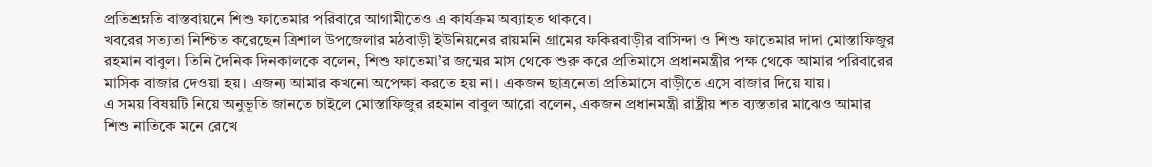প্রতিশ্রম্নতি বাস্তবায়নে শিশু ফাতেমার পরিবারে আগামীতেও এ কার্যক্রম অব্যাহত থাকবে।
খবরের সত্যতা নিশ্চিত করেছেন ত্রিশাল উপজেলার মঠবাড়ী ইউনিয়নের রায়মনি গ্রামের ফকিরবাড়ীর বাসিন্দা ও শিশু ফাতেমার দাদা মোস্তাফিজুর রহমান বাবুল। তিনি দৈনিক দিনকালকে বলেন, শিশু ফাতেমা’র জন্মের মাস থেকে শুরু করে প্রতিমাসে প্রধানমন্ত্রীর পক্ষ থেকে আমার পরিবারের মাসিক বাজার দেওয়া হয়। এজন্য আমার কখনো অপেক্ষা করতে হয় না। একজন ছাত্রনেতা প্রতিমাসে বাড়ীতে এসে বাজার দিয়ে যায়।
এ সময় বিষয়টি নিয়ে অনুভূতি জানতে চাইলে মোস্তাফিজুর রহমান বাবুল আরো বলেন, একজন প্রধানমন্ত্রী রাষ্ট্রীয় শত ব্যস্ততার মাঝেও আমার শিশু নাতিকে মনে রেখে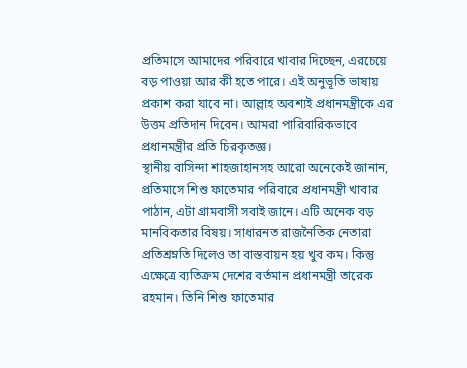প্রতিমাসে আমাদের পরিবারে খাবার দিচ্ছেন, এরচেয়ে বড় পাওয়া আর কী হতে পারে। এই অনুভূতি ভাষায় প্রকাশ করা যাবে না। আল্লাহ অবশ্যই প্রধানমন্ত্রীকে এর উত্তম প্রতিদান দিবেন। আমরা পারিবারিকভাবে প্রধানমন্ত্রীর প্রতি চিরকৃতজ্ঞ।
স্থানীয় বাসিন্দা শাহজাহানসহ আরো অনেকেই জানান, প্রতিমাসে শিশু ফাতেমার পরিবারে প্রধানমন্ত্রী খাবার পাঠান, এটা গ্রামবাসী সবাই জানে। এটি অনেক বড় মানবিকতার বিষয়। সাধারনত রাজনৈতিক নেতারা প্রতিশ্রম্নতি দিলেও তা বাস্তবায়ন হয় খুব কম। কিন্তু এক্ষেত্রে ব্যতিক্রম দেশের বর্তমান প্রধানমন্ত্রী তারেক রহমান। তিনি শিশু ফাতেমার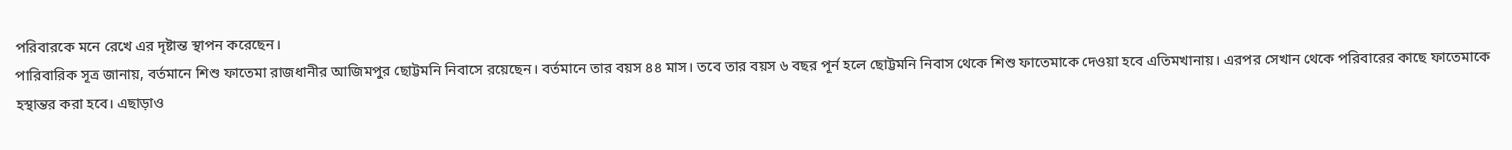পরিবারকে মনে রেখে এর দৃষ্টান্ত স্থাপন করেছেন।
পারিবারিক সূত্র জানায়, বর্তমানে শিশু ফাতেমা রাজধানীর আজিমপুর ছোট্টমনি নিবাসে রয়েছেন। বর্তমানে তার বয়স ৪৪ মাস। তবে তার বয়স ৬ বছর পূর্ন হলে ছোট্টমনি নিবাস থেকে শিশু ফাতেমাকে দেওয়া হবে এতিমখানায়। এরপর সেখান থেকে পরিবারের কাছে ফাতেমাকে হস্থান্তর করা হবে। এছাড়াও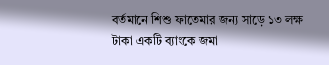বর্তমানে শিশু ফাতেমার জন্য সাড়ে ১৩ লক্ষ টাকা একটি ব্যাংকে জমা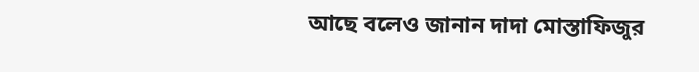আছে বলেও জানান দাদা মোস্তাফিজুর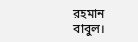রহমান বাবুল।